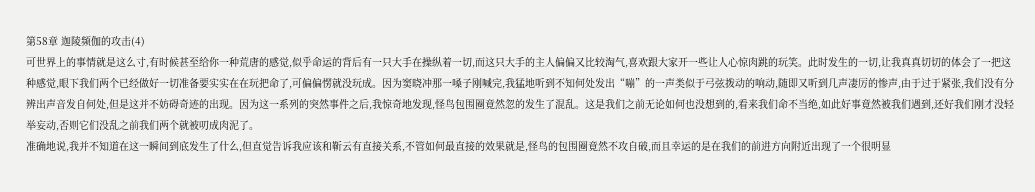第58章 迦陵频伽的攻击(4)
可世界上的事情就是这么寸,有时候甚至给你一种荒唐的感觉,似乎命运的背后有一只大手在操纵着一切,而这只大手的主人偏偏又比较淘气,喜欢跟大家开一些让人心惊肉跳的玩笑。此时发生的一切,让我真真切切的体会了一把这种感觉,眼下我们两个已经做好一切准备要实实在在玩把命了,可偏偏愣就没玩成。因为窦晓冲那一嗓子刚喊完,我猛地听到不知何处发出“嘣”的一声类似于弓弦拨动的响动,随即又听到几声凄厉的惨声,由于过于紧张,我们没有分辨出声音发自何处,但是这并不妨碍奇迹的出现。因为这一系列的突然事件之后,我惊奇地发现,怪鸟包围圈竟然忽的发生了混乱。这是我们之前无论如何也没想到的,看来我们命不当绝,如此好事竟然被我们遇到,还好我们刚才没轻举妄动,否则它们没乱之前我们两个就被叨成肉泥了。
准确地说,我并不知道在这一瞬间到底发生了什么,但直觉告诉我应该和靳云有直接关系,不管如何最直接的效果就是,怪鸟的包围圈竟然不攻自破,而且幸运的是在我们的前进方向附近出现了一个很明显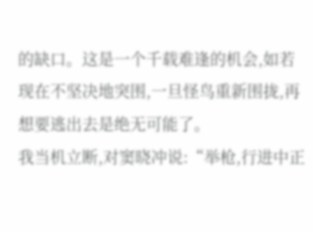的缺口。这是一个千载难逢的机会,如若现在不坚决地突围,一旦怪鸟重新围拢,再想要逃出去是绝无可能了。
我当机立断,对窦晓冲说:“举枪,行进中正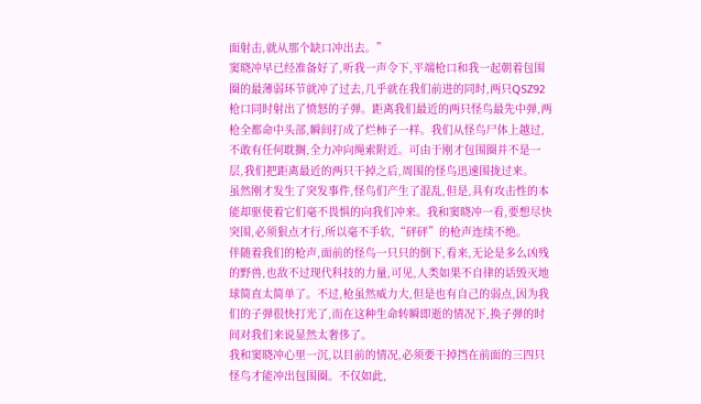面射击,就从那个缺口冲出去。”
窦晓冲早已经准备好了,听我一声令下,平端枪口和我一起朝着包围圈的最薄弱环节就冲了过去,几乎就在我们前进的同时,两只QSZ92枪口同时射出了愤怒的子弹。距离我们最近的两只怪鸟最先中弹,两枪全都命中头部,瞬间打成了烂柿子一样。我们从怪鸟尸体上越过,不敢有任何耽搁,全力冲向绳索附近。可由于刚才包围圈并不是一层,我们把距离最近的两只干掉之后,周围的怪鸟迅速围拢过来。
虽然刚才发生了突发事件,怪鸟们产生了混乱,但是,具有攻击性的本能却驱使着它们毫不畏惧的向我们冲来。我和窦晓冲一看,要想尽快突围,必须狠点才行,所以毫不手软,“砰砰”的枪声连续不绝。
伴随着我们的枪声,面前的怪鸟一只只的倒下,看来,无论是多么凶残的野兽,也敌不过现代科技的力量,可见,人类如果不自律的话毁灭地球简直太简单了。不过,枪虽然威力大,但是也有自己的弱点,因为我们的子弹很快打光了,而在这种生命转瞬即逝的情况下,换子弹的时间对我们来说显然太奢侈了。
我和窦晓冲心里一沉,以目前的情况,必须要干掉挡在前面的三四只怪鸟才能冲出包围圈。不仅如此,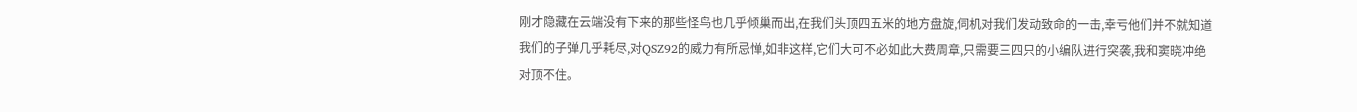刚才隐藏在云端没有下来的那些怪鸟也几乎倾巢而出,在我们头顶四五米的地方盘旋,伺机对我们发动致命的一击,幸亏他们并不就知道我们的子弹几乎耗尽,对QSZ92的威力有所忌惮,如非这样,它们大可不必如此大费周章,只需要三四只的小编队进行突袭,我和窦晓冲绝对顶不住。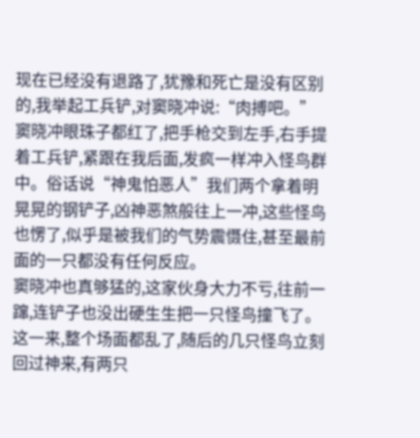现在已经没有退路了,犹豫和死亡是没有区别的,我举起工兵铲,对窦晓冲说:“肉搏吧。”
窦晓冲眼珠子都红了,把手枪交到左手,右手提着工兵铲,紧跟在我后面,发疯一样冲入怪鸟群中。俗话说“神鬼怕恶人”我们两个拿着明晃晃的钢铲子,凶神恶煞般往上一冲,这些怪鸟也愣了,似乎是被我们的气势震慑住,甚至最前面的一只都没有任何反应。
窦晓冲也真够猛的,这家伙身大力不亏,往前一蹿,连铲子也没出硬生生把一只怪鸟撞飞了。这一来,整个场面都乱了,随后的几只怪鸟立刻回过神来,有两只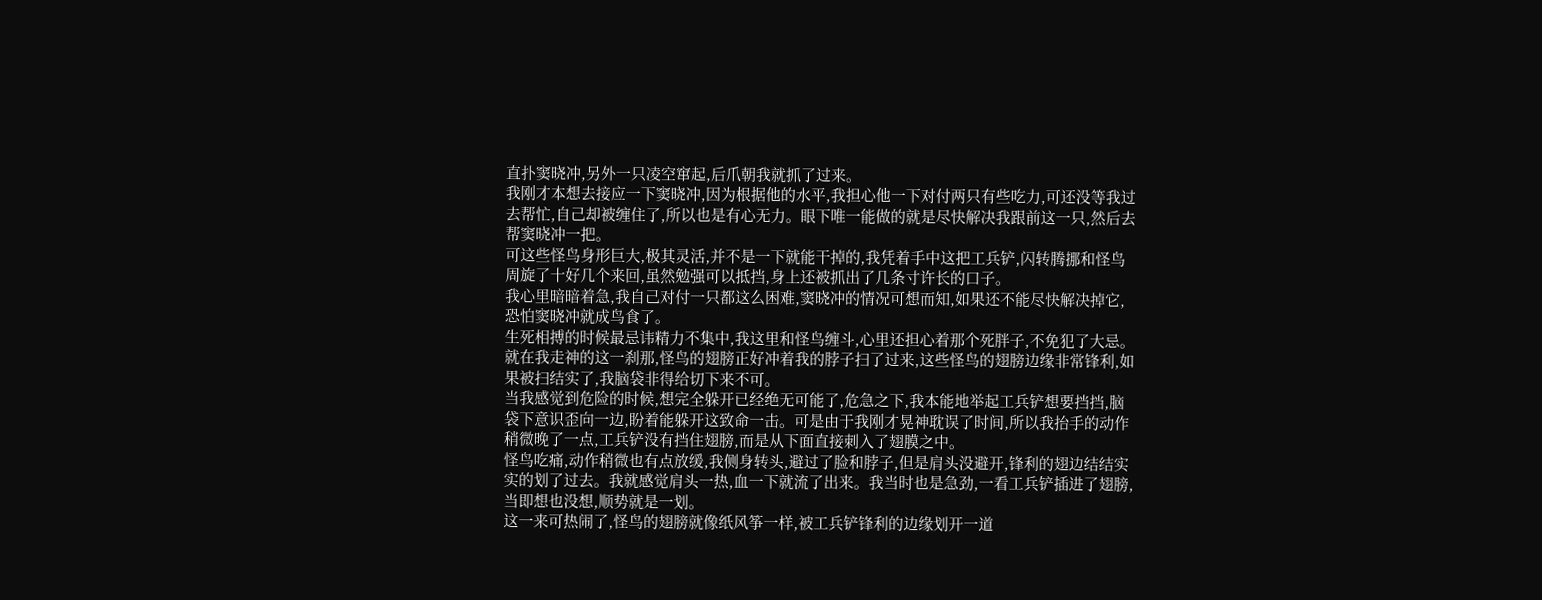直扑窦晓冲,另外一只凌空窜起,后爪朝我就抓了过来。
我刚才本想去接应一下窦晓冲,因为根据他的水平,我担心他一下对付两只有些吃力,可还没等我过去帮忙,自己却被缠住了,所以也是有心无力。眼下唯一能做的就是尽快解决我跟前这一只,然后去帮窦晓冲一把。
可这些怪鸟身形巨大,极其灵活,并不是一下就能干掉的,我凭着手中这把工兵铲,闪转腾挪和怪鸟周旋了十好几个来回,虽然勉强可以抵挡,身上还被抓出了几条寸许长的口子。
我心里暗暗着急,我自己对付一只都这么困难,窦晓冲的情况可想而知,如果还不能尽快解决掉它,恐怕窦晓冲就成鸟食了。
生死相搏的时候最忌讳精力不集中,我这里和怪鸟缠斗,心里还担心着那个死胖子,不免犯了大忌。就在我走神的这一刹那,怪鸟的翅膀正好冲着我的脖子扫了过来,这些怪鸟的翅膀边缘非常锋利,如果被扫结实了,我脑袋非得给切下来不可。
当我感觉到危险的时候,想完全躲开已经绝无可能了,危急之下,我本能地举起工兵铲想要挡挡,脑袋下意识歪向一边,盼着能躲开这致命一击。可是由于我刚才晃神耽误了时间,所以我抬手的动作稍微晚了一点,工兵铲没有挡住翅膀,而是从下面直接刺入了翅膜之中。
怪鸟吃痛,动作稍微也有点放缓,我侧身转头,避过了脸和脖子,但是肩头没避开,锋利的翅边结结实实的划了过去。我就感觉肩头一热,血一下就流了出来。我当时也是急劲,一看工兵铲插进了翅膀,当即想也没想,顺势就是一划。
这一来可热闹了,怪鸟的翅膀就像纸风筝一样,被工兵铲锋利的边缘划开一道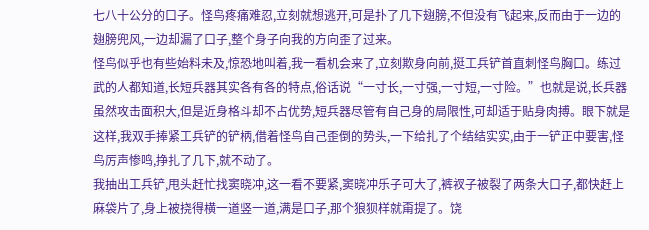七八十公分的口子。怪鸟疼痛难忍,立刻就想逃开,可是扑了几下翅膀,不但没有飞起来,反而由于一边的翅膀兜风,一边却漏了口子,整个身子向我的方向歪了过来。
怪鸟似乎也有些始料未及,惊恐地叫着,我一看机会来了,立刻欺身向前,挺工兵铲首直刺怪鸟胸口。练过武的人都知道,长短兵器其实各有各的特点,俗话说“一寸长,一寸强,一寸短,一寸险。”也就是说,长兵器虽然攻击面积大,但是近身格斗却不占优势,短兵器尽管有自己身的局限性,可却适于贴身肉搏。眼下就是这样,我双手捧紧工兵铲的铲柄,借着怪鸟自己歪倒的势头,一下给扎了个结结实实,由于一铲正中要害,怪鸟厉声惨鸣,挣扎了几下,就不动了。
我抽出工兵铲,甩头赶忙找窦晓冲,这一看不要紧,窦晓冲乐子可大了,裤衩子被裂了两条大口子,都快赶上麻袋片了,身上被挠得横一道竖一道,满是口子,那个狼狈样就甭提了。饶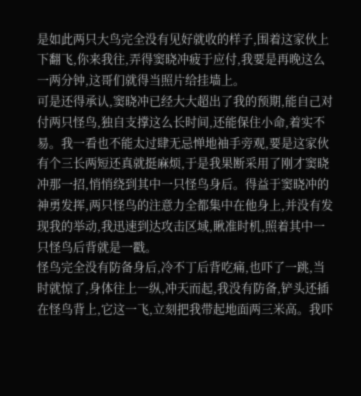是如此两只大鸟完全没有见好就收的样子,围着这家伙上下翻飞,你来我往,弄得窦晓冲疲于应付,我要是再晚这么一两分钟,这哥们就得当照片给挂墙上。
可是还得承认,窦晓冲已经大大超出了我的预期,能自己对付两只怪鸟,独自支撑这么长时间,还能保住小命,着实不易。我一看也不能太过肆无忌惮地袖手旁观,要是这家伙有个三长两短还真就挺麻烦,于是我果断采用了刚才窦晓冲那一招,悄悄绕到其中一只怪鸟身后。得益于窦晓冲的神勇发挥,两只怪鸟的注意力全都集中在他身上,并没有发现我的举动,我迅速到达攻击区域,瞅准时机,照着其中一只怪鸟后背就是一戳。
怪鸟完全没有防备身后,冷不丁后背吃痛,也吓了一跳,当时就惊了,身体往上一纵,冲天而起,我没有防备,铲头还插在怪鸟背上,它这一飞,立刻把我带起地面两三米高。我吓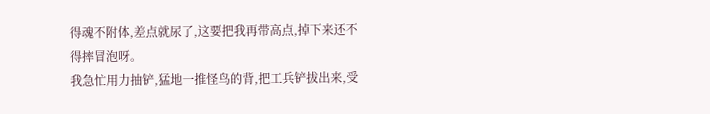得魂不附体,差点就尿了,这要把我再带高点,掉下来还不得摔冒泡呀。
我急忙用力抽铲,猛地一推怪鸟的背,把工兵铲拔出来,受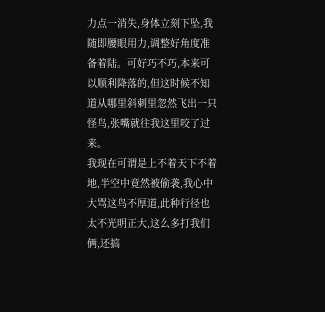力点一消失,身体立刻下坠,我随即腰眼用力,调整好角度准备着陆。可好巧不巧,本来可以顺利降落的,但这时候不知道从哪里斜刺里忽然飞出一只怪鸟,张嘴就往我这里咬了过来。
我现在可谓是上不着天下不着地,半空中竟然被偷袭,我心中大骂这鸟不厚道,此种行径也太不光明正大,这么多打我们俩,还搞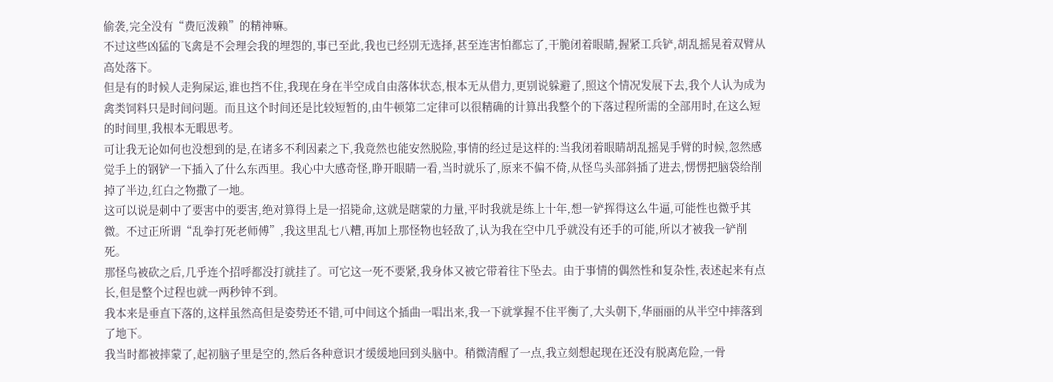偷袭,完全没有“费厄泼赖”的精神嘛。
不过这些凶猛的飞禽是不会理会我的埋怨的,事已至此,我也已经别无选择,甚至连害怕都忘了,干脆闭着眼睛,握紧工兵铲,胡乱摇晃着双臂从高处落下。
但是有的时候人走狗屎运,谁也挡不住,我现在身在半空成自由落体状态,根本无从借力,更别说躲避了,照这个情况发展下去,我个人认为成为禽类饲料只是时间问题。而且这个时间还是比较短暂的,由牛顿第二定律可以很精确的计算出我整个的下落过程所需的全部用时,在这么短的时间里,我根本无暇思考。
可让我无论如何也没想到的是,在诸多不利因素之下,我竟然也能安然脱险,事情的经过是这样的:当我闭着眼睛胡乱摇晃手臂的时候,忽然感觉手上的钢铲一下插入了什么东西里。我心中大感奇怪,睁开眼睛一看,当时就乐了,原来不偏不倚,从怪鸟头部斜插了进去,愣愣把脑袋给削掉了半边,红白之物撒了一地。
这可以说是刺中了要害中的要害,绝对算得上是一招毙命,这就是瞎蒙的力量,平时我就是练上十年,想一铲挥得这么牛逼,可能性也微乎其微。不过正所谓“乱拳打死老师傅”,我这里乱七八糟,再加上那怪物也轻敌了,认为我在空中几乎就没有还手的可能,所以才被我一铲削死。
那怪鸟被砍之后,几乎连个招呼都没打就挂了。可它这一死不要紧,我身体又被它带着往下坠去。由于事情的偶然性和复杂性,表述起来有点长,但是整个过程也就一两秒钟不到。
我本来是垂直下落的,这样虽然高但是姿势还不错,可中间这个插曲一唱出来,我一下就掌握不住平衡了,大头朝下,华丽丽的从半空中摔落到了地下。
我当时都被摔蒙了,起初脑子里是空的,然后各种意识才缓缓地回到头脑中。稍微清醒了一点,我立刻想起现在还没有脱离危险,一骨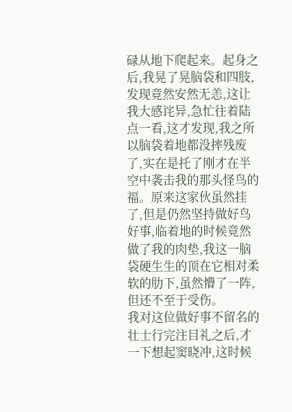碌从地下爬起来。起身之后,我晃了晃脑袋和四肢,发现竟然安然无恙,这让我大感诧异,急忙往着陆点一看,这才发现,我之所以脑袋着地都没摔残废了,实在是托了刚才在半空中袭击我的那头怪鸟的福。原来这家伙虽然挂了,但是仍然坚持做好鸟好事,临着地的时候竟然做了我的肉垫,我这一脑袋硬生生的顶在它相对柔软的肋下,虽然懵了一阵,但还不至于受伤。
我对这位做好事不留名的壮士行完注目礼之后,才一下想起窦晓冲,这时候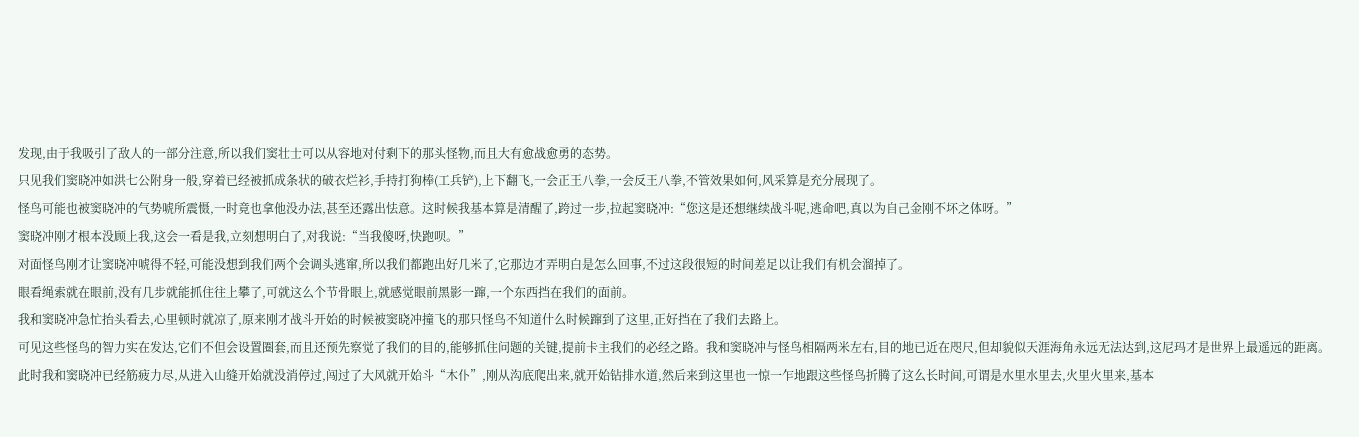发现,由于我吸引了敌人的一部分注意,所以我们窦壮士可以从容地对付剩下的那头怪物,而且大有愈战愈勇的态势。
只见我们窦晓冲如洪七公附身一般,穿着已经被抓成条状的破衣烂衫,手持打狗棒(工兵铲),上下翻飞,一会正王八拳,一会反王八拳,不管效果如何,风采算是充分展现了。
怪鸟可能也被窦晓冲的气势唬所震慑,一时竟也拿他没办法,甚至还露出怯意。这时候我基本算是清醒了,跨过一步,拉起窦晓冲:“您这是还想继续战斗呢,逃命吧,真以为自己金刚不坏之体呀。”
窦晓冲刚才根本没顾上我,这会一看是我,立刻想明白了,对我说:“当我傻呀,快跑呗。”
对面怪鸟刚才让窦晓冲唬得不轻,可能没想到我们两个会调头逃窜,所以我们都跑出好几米了,它那边才弄明白是怎么回事,不过这段很短的时间差足以让我们有机会溜掉了。
眼看绳索就在眼前,没有几步就能抓住往上攀了,可就这么个节骨眼上,就感觉眼前黑影一蹿,一个东西挡在我们的面前。
我和窦晓冲急忙抬头看去,心里顿时就凉了,原来刚才战斗开始的时候被窦晓冲撞飞的那只怪鸟不知道什么时候蹿到了这里,正好挡在了我们去路上。
可见这些怪鸟的智力实在发达,它们不但会设置圈套,而且还预先察觉了我们的目的,能够抓住问题的关键,提前卡主我们的必经之路。我和窦晓冲与怪鸟相隔两米左右,目的地已近在咫尺,但却貌似天涯海角永远无法达到,这尼玛才是世界上最遥远的距离。
此时我和窦晓冲已经筋疲力尽,从进入山缝开始就没消停过,闯过了大风就开始斗“木仆”,刚从沟底爬出来,就开始钻排水道,然后来到这里也一惊一乍地跟这些怪鸟折腾了这么长时间,可谓是水里水里去,火里火里来,基本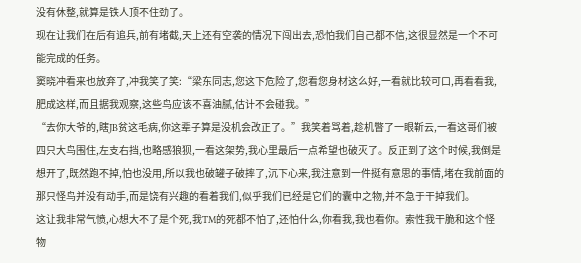没有休整,就算是铁人顶不住劲了。
现在让我们在后有追兵,前有堵截,天上还有空袭的情况下闯出去,恐怕我们自己都不信,这很显然是一个不可能完成的任务。
窦晓冲看来也放弃了,冲我笑了笑:“梁东同志,您这下危险了,您看您身材这么好,一看就比较可口,再看看我,肥成这样,而且据我观察,这些鸟应该不喜油腻,估计不会碰我。”
“去你大爷的,瞎JB贫这毛病,你这辈子算是没机会改正了。”我笑着骂着,趁机瞥了一眼靳云,一看这哥们被四只大鸟围住,左支右挡,也略感狼狈,一看这架势,我心里最后一点希望也破灭了。反正到了这个时候,我倒是想开了,既然跑不掉,怕也没用,所以我也破罐子破摔了,沉下心来,我注意到一件挺有意思的事情,堵在我前面的那只怪鸟并没有动手,而是饶有兴趣的看着我们,似乎我们已经是它们的囊中之物,并不急于干掉我们。
这让我非常气愤,心想大不了是个死,我TM的死都不怕了,还怕什么,你看我,我也看你。索性我干脆和这个怪物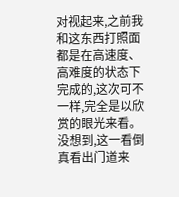对视起来,之前我和这东西打照面都是在高速度、高难度的状态下完成的,这次可不一样,完全是以欣赏的眼光来看。
没想到,这一看倒真看出门道来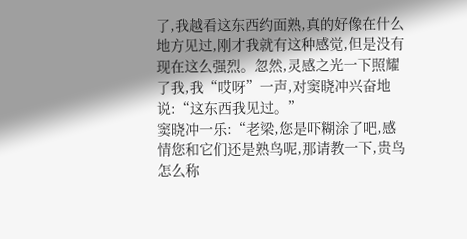了,我越看这东西约面熟,真的好像在什么地方见过,刚才我就有这种感觉,但是没有现在这么强烈。忽然,灵感之光一下照耀了我,我“哎呀”一声,对窦晓冲兴奋地说:“这东西我见过。”
窦晓冲一乐:“老梁,您是吓糊涂了吧,感情您和它们还是熟鸟呢,那请教一下,贵鸟怎么称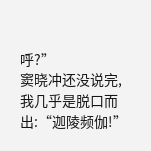呼?”
窦晓冲还没说完,我几乎是脱口而出:“迦陵频伽!”